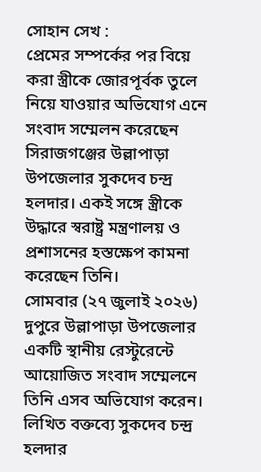সোহান সেখ :
প্রেমের সম্পর্কের পর বিয়ে করা স্ত্রীকে জোরপূর্বক তুলে নিয়ে যাওয়ার অভিযোগ এনে সংবাদ সম্মেলন করেছেন সিরাজগঞ্জের উল্লাপাড়া উপজেলার সুকদেব চন্দ্র হলদার। একই সঙ্গে স্ত্রীকে উদ্ধারে স্বরাষ্ট্র মন্ত্রণালয় ও প্রশাসনের হস্তক্ষেপ কামনা করেছেন তিনি।
সোমবার (২৭ জুলাই ২০২৬) দুপুরে উল্লাপাড়া উপজেলার একটি স্থানীয় রেস্টুরেন্টে আয়োজিত সংবাদ সম্মেলনে তিনি এসব অভিযোগ করেন।
লিখিত বক্তব্যে সুকদেব চন্দ্র হলদার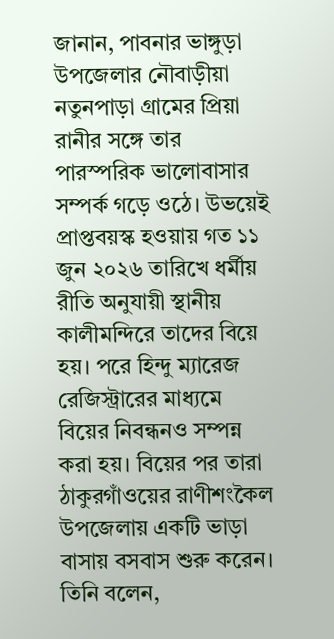জানান, পাবনার ভাঙ্গুড়া উপজেলার নৌবাড়ীয়া নতুনপাড়া গ্রামের প্রিয়া রানীর সঙ্গে তার পারস্পরিক ভালোবাসার সম্পর্ক গড়ে ওঠে। উভয়েই প্রাপ্তবয়স্ক হওয়ায় গত ১১ জুন ২০২৬ তারিখে ধর্মীয় রীতি অনুযায়ী স্থানীয় কালীমন্দিরে তাদের বিয়ে হয়। পরে হিন্দু ম্যারেজ রেজিস্ট্রারের মাধ্যমে বিয়ের নিবন্ধনও সম্পন্ন করা হয়। বিয়ের পর তারা ঠাকুরগাঁওয়ের রাণীশংকৈল উপজেলায় একটি ভাড়া বাসায় বসবাস শুরু করেন।
তিনি বলেন,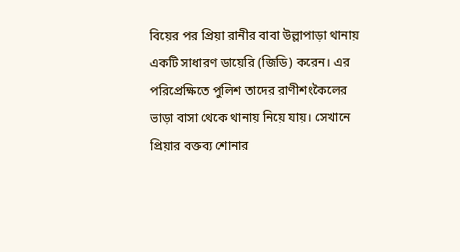বিয়ের পর প্রিয়া রানীর বাবা উল্লাপাড়া থানায় একটি সাধারণ ডায়েরি (জিডি) করেন। এর পরিপ্রেক্ষিতে পুলিশ তাদের রাণীশংকৈলের ভাড়া বাসা থেকে থানায় নিয়ে যায়। সেখানে প্রিয়ার বক্তব্য শোনার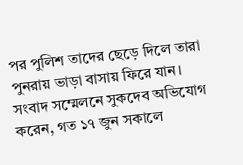পর পুলিশ তাদের ছেড়ে দিলে তারা পুনরায় ভাড়া বাসায় ফিরে যান।
সংবাদ সম্মেলনে সুকদেব অভিযোগ করেন, গত ১৭ জুন সকালে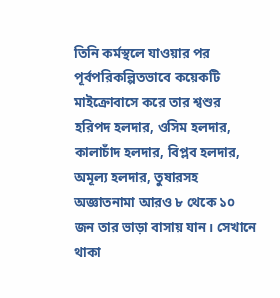তিনি কর্মস্থলে যাওয়ার পর পূর্বপরিকল্পিতভাবে কয়েকটি মাইক্রোবাসে করে তার শ্বশুর হরিপদ হলদার, ওসিম হলদার, কালাচাঁদ হলদার, বিপ্লব হলদার, অমূল্য হলদার, তুষারসহ অজ্ঞাতনামা আরও ৮ থেকে ১০ জন তার ভাড়া বাসায় যান। সেখানে থাকা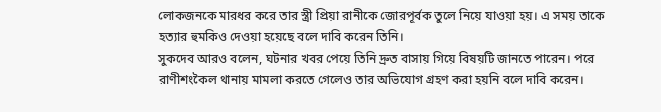লোকজনকে মারধর করে তার স্ত্রী প্রিয়া রানীকে জোরপূর্বক তুলে নিয়ে যাওয়া হয়। এ সময় তাকে হত্যার হুমকিও দেওয়া হয়েছে বলে দাবি করেন তিনি।
সুকদেব আরও বলেন, ঘটনার খবর পেয়ে তিনি দ্রুত বাসায় গিয়ে বিষয়টি জানতে পারেন। পরে রাণীশংকৈল থানায় মামলা করতে গেলেও তার অভিযোগ গ্রহণ করা হয়নি বলে দাবি করেন।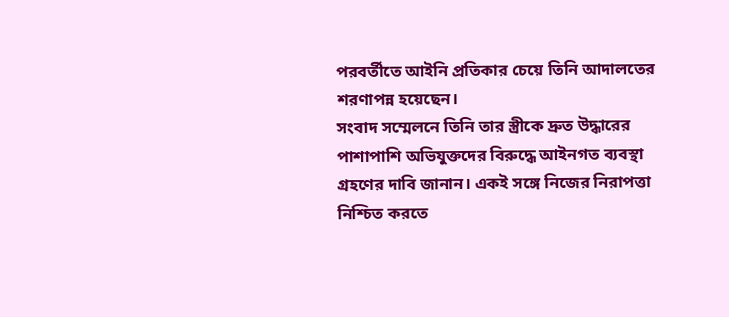পরবর্তীতে আইনি প্রতিকার চেয়ে তিনি আদালতের শরণাপন্ন হয়েছেন।
সংবাদ সম্মেলনে তিনি তার স্ত্রীকে দ্রুত উদ্ধারের পাশাপাশি অভিযুক্তদের বিরুদ্ধে আইনগত ব্যবস্থা গ্রহণের দাবি জানান। একই সঙ্গে নিজের নিরাপত্তা নিশ্চিত করতে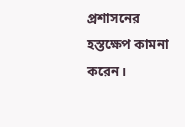প্রশাসনের হস্তক্ষেপ কামনা করেন।